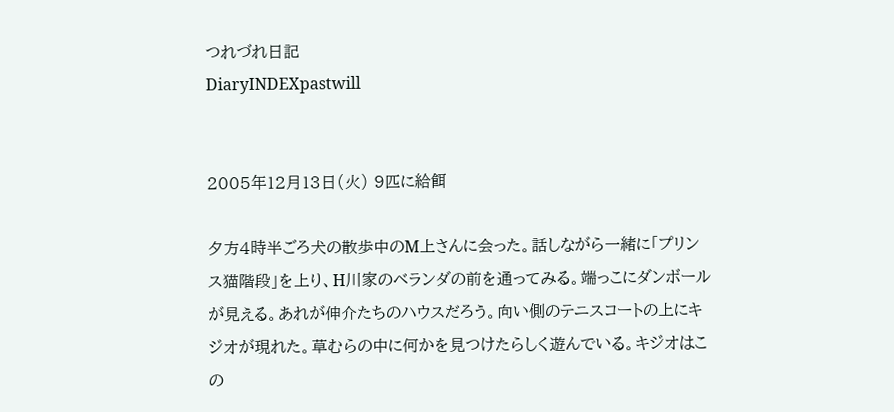つれづれ日記
DiaryINDEXpastwill


2005年12月13日(火) 9匹に給餌

夕方4時半ごろ犬の散歩中のM上さんに会った。話しながら一緒に「プリンス猫階段」を上り、H川家のベランダの前を通ってみる。端っこにダンボールが見える。あれが伸介たちのハウスだろう。向い側のテニスコートの上にキジオが現れた。草むらの中に何かを見つけたらしく遊んでいる。キジオはこの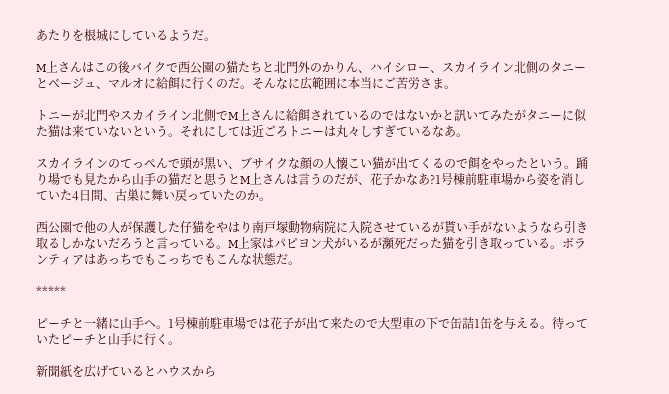あたりを根城にしているようだ。

M上さんはこの後バイクで西公園の猫たちと北門外のかりん、ハイシロー、スカイライン北側のタニーとベージュ、マルオに給餌に行くのだ。そんなに広範囲に本当にご苦労さま。

トニーが北門やスカイライン北側でM上さんに給餌されているのではないかと訊いてみたがタニーに似た猫は来ていないという。それにしては近ごろトニーは丸々しすぎているなあ。

スカイラインのてっぺんで頭が黒い、ブサイクな顔の人懐こい猫が出てくるので餌をやったという。踊り場でも見たから山手の猫だと思うとM上さんは言うのだが、花子かなあ?1号棟前駐車場から姿を消していた4日間、古巣に舞い戻っていたのか。

西公園で他の人が保護した仔猫をやはり南戸塚動物病院に入院させているが貰い手がないようなら引き取るしかないだろうと言っている。M上家はパピヨン犬がいるが瀕死だった猫を引き取っている。ボランティアはあっちでもこっちでもこんな状態だ。

*****

ピーチと一緒に山手へ。1号棟前駐車場では花子が出て来たので大型車の下で缶詰1缶を与える。待っていたピーチと山手に行く。

新聞紙を広げているとハウスから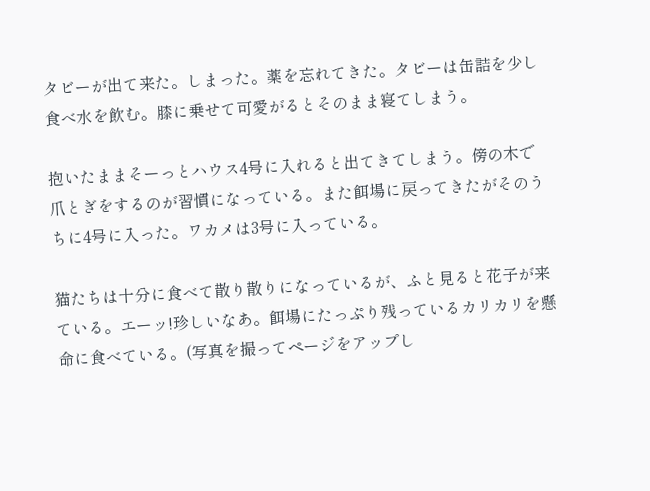タビーが出て来た。しまった。薬を忘れてきた。タビーは缶詰を少し食べ水を飲む。膝に乗せて可愛がるとそのまま寝てしまう。

抱いたままそーっとハウス4号に入れると出てきてしまう。傍の木で爪とぎをするのが習慣になっている。また餌場に戻ってきたがそのうちに4号に入った。ワカメは3号に入っている。

猫たちは十分に食べて散り散りになっているが、ふと見ると花子が来ている。エーッ!珍しいなあ。餌場にたっぷり残っているカリカリを懸命に食べている。(写真を撮ってページをアップし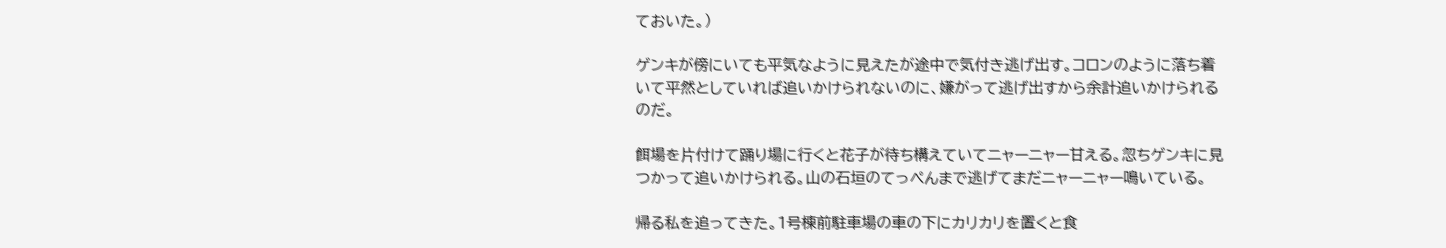ておいた。)

ゲンキが傍にいても平気なように見えたが途中で気付き逃げ出す。コロンのように落ち着いて平然としていれば追いかけられないのに、嫌がって逃げ出すから余計追いかけられるのだ。

餌場を片付けて踊り場に行くと花子が待ち構えていてニャーニャー甘える。忽ちゲンキに見つかって追いかけられる。山の石垣のてっぺんまで逃げてまだニャーニャー鳴いている。

帰る私を追ってきた。1号棟前駐車場の車の下にカリカリを置くと食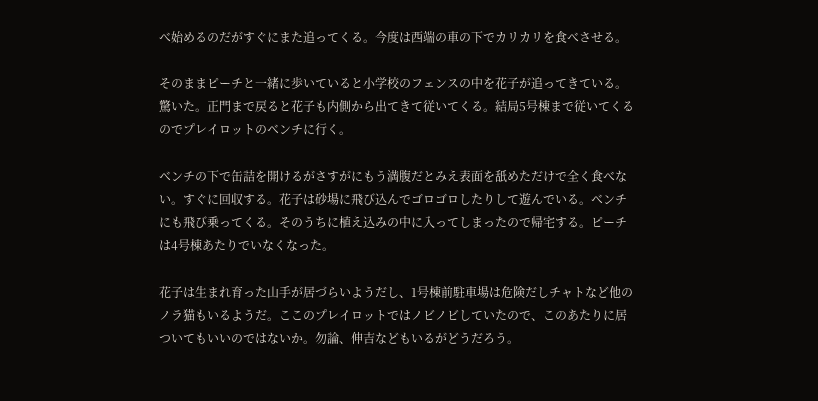べ始めるのだがすぐにまた追ってくる。今度は西端の車の下でカリカリを食べさせる。

そのままピーチと一緒に歩いていると小学校のフェンスの中を花子が追ってきている。驚いた。正門まで戻ると花子も内側から出てきて従いてくる。結局5号棟まで従いてくるのでプレイロットのベンチに行く。

ベンチの下で缶詰を開けるがさすがにもう満腹だとみえ表面を舐めただけで全く食べない。すぐに回収する。花子は砂場に飛び込んでゴロゴロしたりして遊んでいる。ベンチにも飛び乗ってくる。そのうちに植え込みの中に入ってしまったので帰宅する。ピーチは4号棟あたりでいなくなった。

花子は生まれ育った山手が居づらいようだし、1号棟前駐車場は危険だしチャトなど他のノラ猫もいるようだ。ここのプレイロットではノビノビしていたので、このあたりに居ついてもいいのではないか。勿論、伸吉などもいるがどうだろう。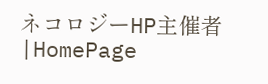ネコロジーHP主催者 |HomePage